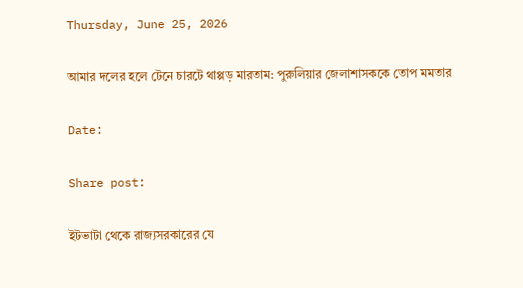Thursday, June 25, 2026

আমার দলের হলে টেনে চারটে থাপ্পড় মারতাম: পুরুলিয়ার জেলাশাসককে তোপ মমতার

Date:

Share post:

ইটভাটা থেকে রাজ্যসরকারের যে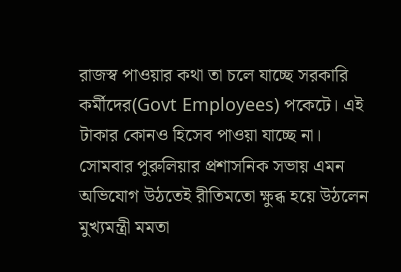রাজস্ব পাওয়ার কথা তা চলে যাচ্ছে সরকারি কর্মীদের(Govt Employees) পকেটে। এই টাকার কোনও হিসেব পাওয়া যাচ্ছে না। সোমবার পুরুলিয়ার প্রশাসনিক সভায় এমন অভিযোগ উঠতেই রীতিমতো ক্ষুব্ধ হয়ে উঠলেন মুখ্যমন্ত্রী মমতা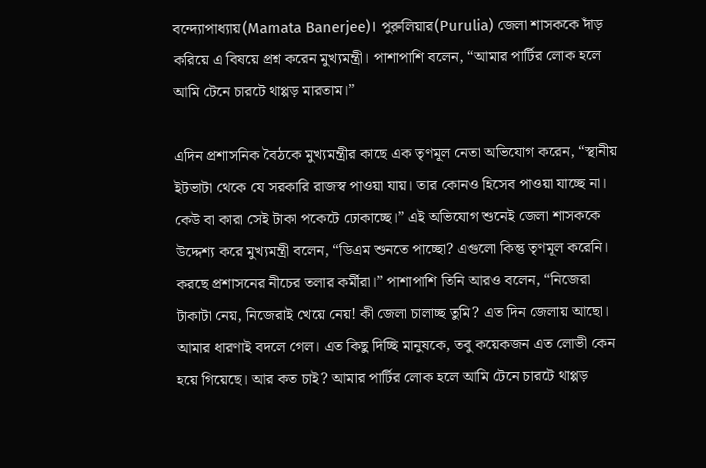বন্দ্যোপাধ্যায়(Mamata Banerjee)। পুরুলিয়ার(Purulia) জেলা শাসককে দাঁড় করিয়ে এ বিষয়ে প্রশ্ন করেন মুখ্যমন্ত্রী। পাশাপাশি বলেন, “আমার পার্টির লোক হলে আমি টেনে চারটে থাপ্পড় মারতাম।”

এদিন প্রশাসনিক বৈঠকে মুখ্যমন্ত্রীর কাছে এক তৃণমূল নেতা অভিযোগ করেন, “স্থানীয় ইটভাটা থেকে যে সরকারি রাজস্ব পাওয়া যায়। তার কোনও হিসেব পাওয়া যাচ্ছে না। কেউ বা কারা সেই টাকা পকেটে ঢোকাচ্ছে।” এই অভিযোগ শুনেই জেলা শাসককে উদ্দেশ্য করে মুখ্যমন্ত্রী বলেন, “ডিএম শুনতে পাচ্ছো? এগুলো কিন্তু তৃণমূল করেনি। করছে প্রশাসনের নীচের তলার কর্মীরা।” পাশাপাশি তিনি আরও বলেন, “নিজেরা টাকাটা নেয়, নিজেরাই খেয়ে নেয়! কী জেলা চালাচ্ছ তুমি? এত দিন জেলায় আছো। আমার ধারণাই বদলে গেল। এত কিছু দিচ্ছি মানুষকে, তবু কয়েকজন এত লোভী কেন হয়ে গিয়েছে। আর কত চাই? আমার পার্টির লোক হলে আমি টেনে চারটে থাপ্পড়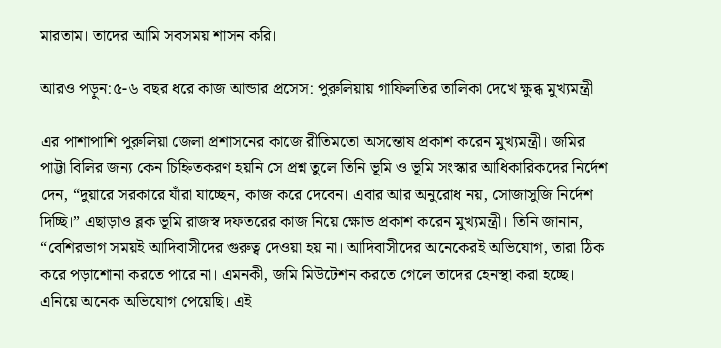মারতাম। তাদের আমি সবসময় শাসন করি।

আরও পড়ুন:৫-৬ বছর ধরে কাজ আন্ডার প্রসেস: পুরুলিয়ায় গাফিলতির তালিকা দেখে ক্ষুব্ধ মুখ্যমন্ত্রী

এর পাশাপাশি পুরুলিয়া জেলা প্রশাসনের কাজে রীতিমতো অসন্তোষ প্রকাশ করেন মুখ্যমন্ত্রী। জমির পাট্টা বিলির জন্য কেন চিহ্নিতকরণ হয়নি সে প্রশ্ন তুলে তিনি ভূমি ও ভূমি সংস্কার আধিকারিকদের নির্দেশ দেন, “দুয়ারে সরকারে যাঁরা যাচ্ছেন, কাজ করে দেবেন। এবার আর অনুরোধ নয়, সোজাসুজি নির্দেশ দিচ্ছি।” এছাড়াও ব্লক ভূমি রাজস্ব দফতরের কাজ নিয়ে ক্ষোভ প্রকাশ করেন মুখ্যমন্ত্রী। তিনি জানান, “বেশিরভাগ সময়ই আদিবাসীদের গুরুত্ব দেওয়া হয় না। আদিবাসীদের অনেকেরই অভিযোগ, তারা ঠিক করে পড়াশোনা করতে পারে না। এমনকী, জমি মিউটেশন করতে গেলে তাদের হেনস্থা করা হচ্ছে। এনিয়ে অনেক অভিযোগ পেয়েছি। এই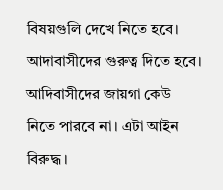বিষয়গুলি দেখে নিতে হবে। আদাবাসীদের গুরুত্ব দিতে হবে। আদিবাসীদের জায়গা কেউ নিতে পারবে না। এটা আইন বিরুদ্ধ।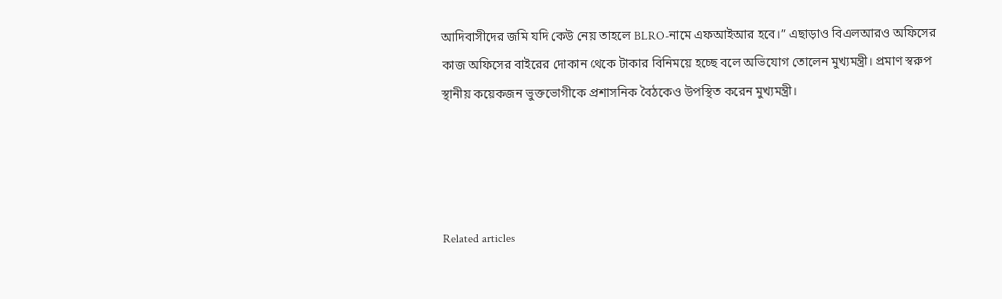আদিবাসীদের জমি যদি কেউ নেয় তাহলে BLRO-নামে এফআইআর হবে।” এছাড়াও বিএলআরও অফিসের কাজ অফিসের বাইরের দোকান থেকে টাকার বিনিময়ে হচ্ছে বলে অভিযোগ তোলেন মুখ্যমন্ত্রী। প্রমাণ স্বরুপ স্থানীয় কয়েকজন ভুক্তভোগীকে প্রশাসনিক বৈঠকেও উপস্থিত করেন মুখ্যমন্ত্রী।




Related articles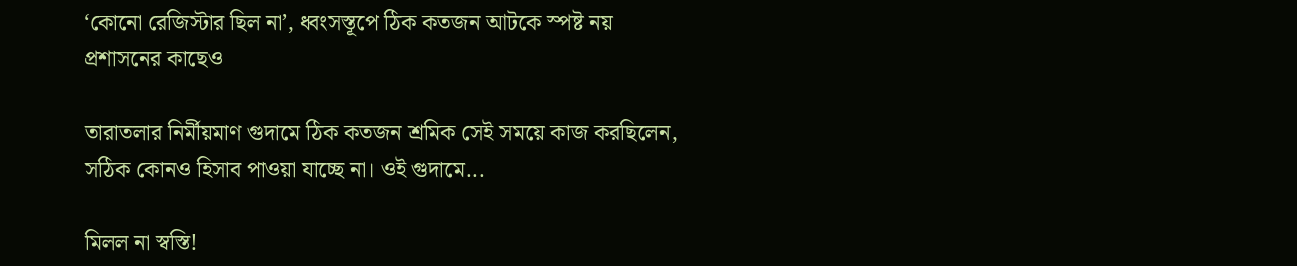‘কোনো রেজিস্টার ছিল না’, ধ্বংসস্তূপে ঠিক কতজন আটকে স্পষ্ট নয় প্রশাসনের কাছেও

তারাতলার নির্মীয়মাণ গুদামে ঠিক কতজন শ্রমিক সেই সময়ে কাজ করছিলেন, সঠিক কোনও হিসাব পাওয়া যাচ্ছে না। ওই গুদামে...

মিলল না স্বস্তি!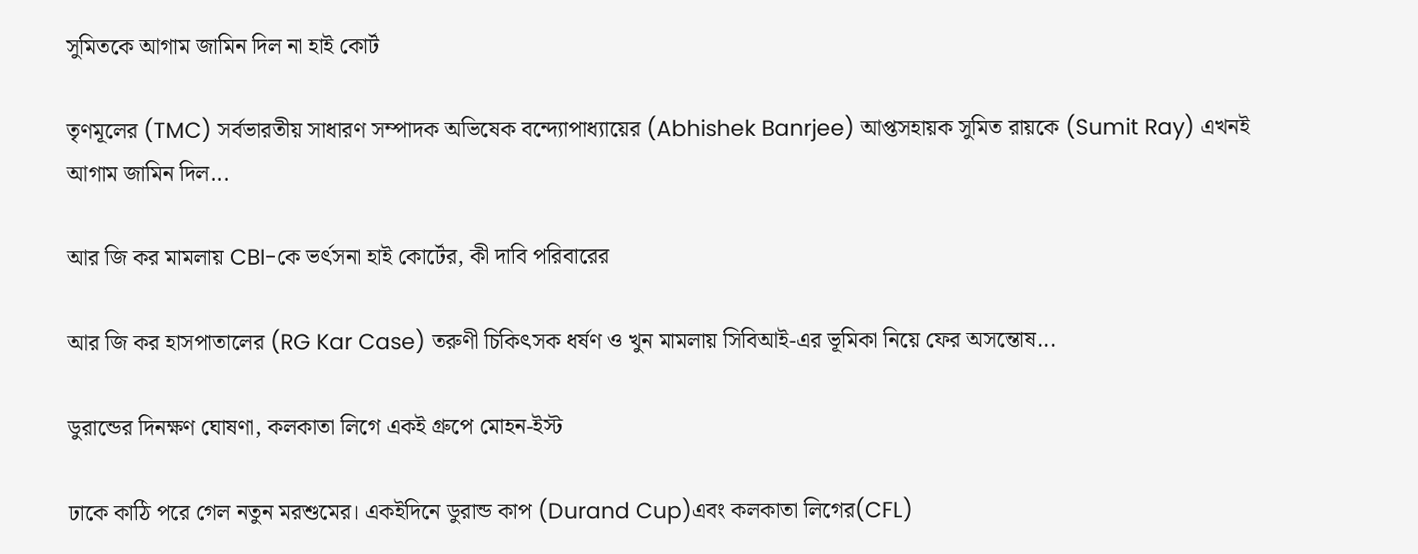সুমিতকে আগাম জামিন দিল না হাই কোর্ট

তৃণমূলের (TMC) সর্বভারতীয় সাধারণ সম্পাদক অভিষেক বন্দ্যোপাধ্যায়ের (Abhishek Banrjee) আপ্তসহায়ক সুমিত রায়কে (Sumit Ray) এখনই আগাম জামিন দিল...

আর জি কর মামলায় CBI-কে ভর্ৎসনা হাই কোর্টের, কী দাবি পরিবারের

আর জি কর হাসপাতালের (RG Kar Case) তরুণী চিকিৎসক ধর্ষণ ও খুন মামলায় সিবিআই-এর ভূমিকা নিয়ে ফের অসন্তোষ...

ডুরান্ডের দিনক্ষণ ঘোষণা, কলকাতা লিগে একই গ্রুপে মোহন-ইস্ট

ঢাকে কাঠি পরে গেল নতুন মরশুমের। একইদিনে ডুরান্ড কাপ (Durand Cup)এবং কলকাতা লিগের(CFL)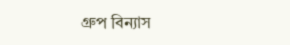গ্রুপ বিন্যাস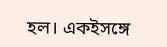হল। একইসঙ্গে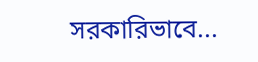সরকারিভাবে...